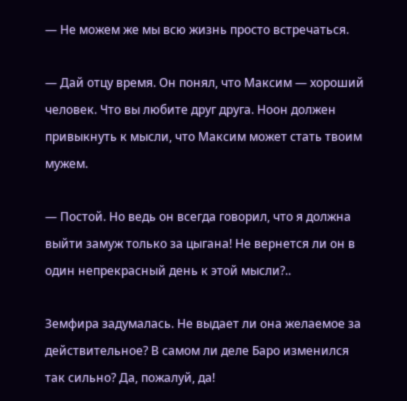— Не можем же мы всю жизнь просто встречаться.

— Дай отцу время. Он понял, что Максим — хороший человек. Что вы любите друг друга. Ноон должен привыкнуть к мысли, что Максим может стать твоим мужем.

— Постой. Но ведь он всегда говорил, что я должна выйти замуж только за цыгана! Не вернется ли он в один непрекрасный день к этой мысли?..

Земфира задумалась. Не выдает ли она желаемое за действительное? В самом ли деле Баро изменился так сильно? Да, пожалуй, да!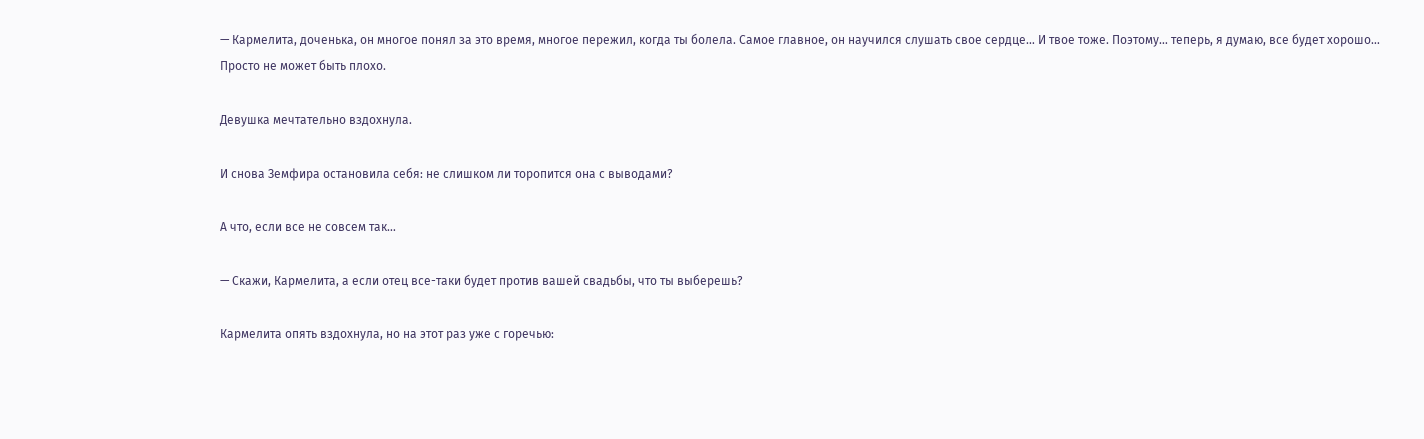— Кармелита, доченька, он многое понял за это время, многое пережил, когда ты болела. Самое главное, он научился слушать свое сердце… И твое тоже. Поэтому… теперь, я думаю, все будет хорошо… Просто не может быть плохо.

Девушка мечтательно вздохнула.

И снова Земфира остановила себя: не слишком ли торопится она с выводами?

А что, если все не совсем так…

— Скажи, Кармелита, а если отец все-таки будет против вашей свадьбы, что ты выберешь?

Кармелита опять вздохнула, но на этот раз уже с горечью: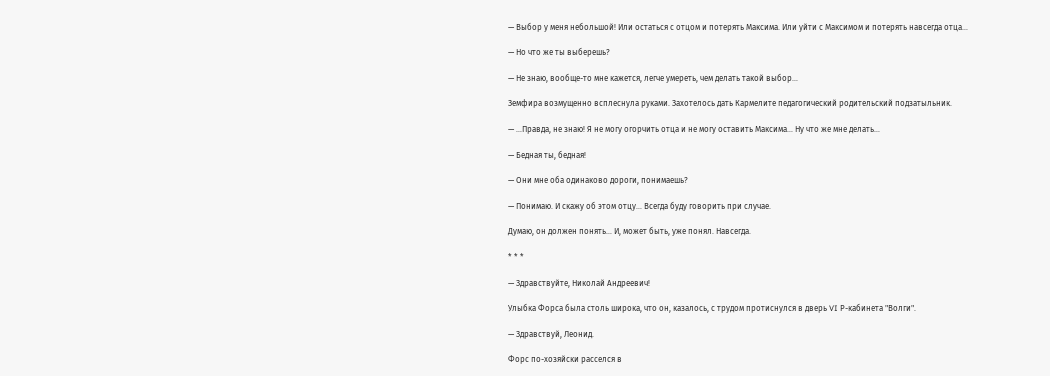— Выбор у меня небольшой! Или остаться с отцом и потерять Максима. Или уйти с Максимом и потерять навсегда отца…

— Но что же ты выберешь?

— Не знаю, вообще-то мне кажется, легче умереть, чем делать такой выбор…

Земфира возмущенно всплеснула руками. Захотелось дать Кармелите педагогический родительский подзатыльник.

— …Правда, не знаю! Я не могу огорчить отца и не могу оставить Максима… Ну что же мне делать…

— Бедная ты, бедная!

— Они мне оба одинаково дороги, понимаешь?

— Понимаю. И скажу об этом отцу… Всегда буду говорить при случае.

Думаю, он должен понять… И, может быть, уже понял. Навсегда.

* * *

— Здравствуйте, Николай Андреевич!

Улыбка Форса была столь широка, что он, казалось, с трудом протиснулся в дверь VI Р-кабинета "Волги".

— Здравствуй, Леонид.

Форс по-хозяйски расселся в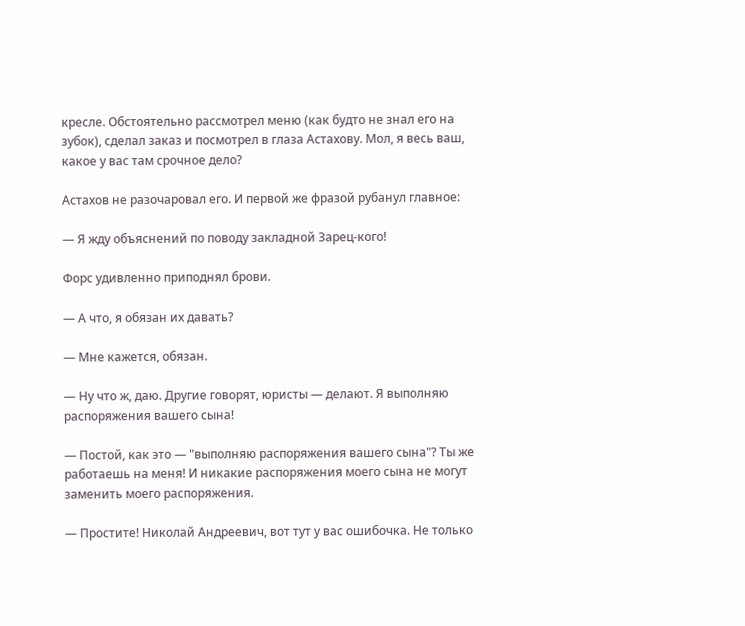кресле. Обстоятельно рассмотрел меню (как будто не знал его на зубок), сделал заказ и посмотрел в глаза Астахову. Мол, я весь ваш, какое у вас там срочное дело?

Астахов не разочаровал его. И первой же фразой рубанул главное:

— Я жду объяснений по поводу закладной Зарец-кого!

Форс удивленно приподнял брови.

— А что, я обязан их давать?

— Мне кажется, обязан.

— Ну что ж, даю. Другие говорят, юристы — делают. Я выполняю распоряжения вашего сына!

— Постой, как это — "выполняю распоряжения вашего сына"? Ты же работаешь на меня! И никакие распоряжения моего сына не могут заменить моего распоряжения.

— Простите! Николай Андреевич, вот тут у вас ошибочка. Не только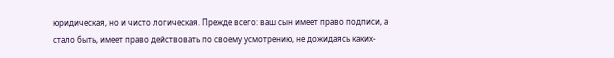юридическая, но и чисто логическая. Прежде всего: ваш сын имеет право подписи, а стало быть, имеет право действовать по своему усмотрению, не дожидаясь каких-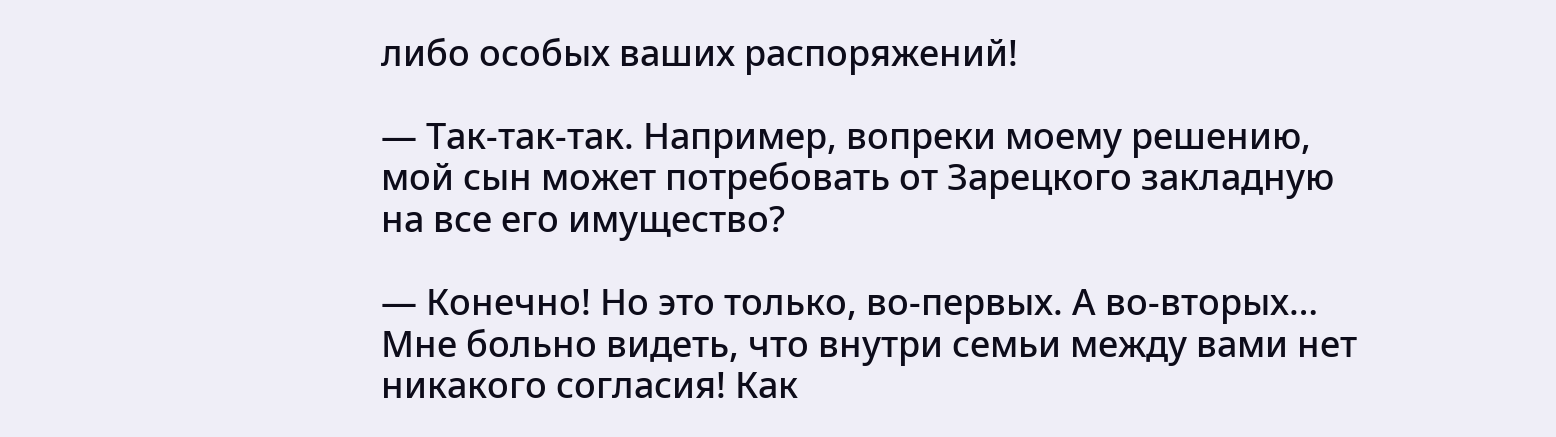либо особых ваших распоряжений!

— Так-так-так. Например, вопреки моему решению, мой сын может потребовать от Зарецкого закладную на все его имущество?

— Конечно! Но это только, во-первых. А во-вторых… Мне больно видеть, что внутри семьи между вами нет никакого согласия! Как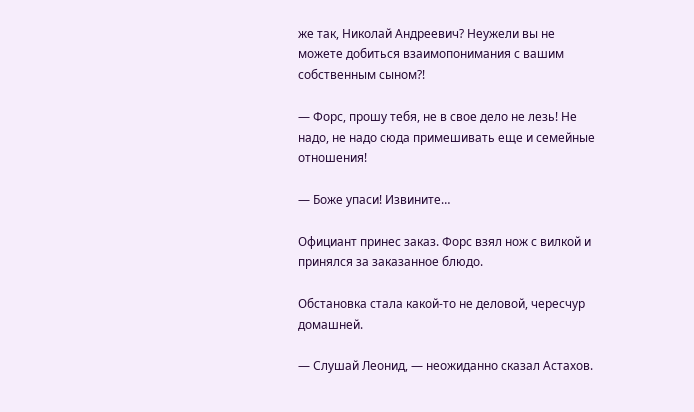же так, Николай Андреевич? Неужели вы не можете добиться взаимопонимания с вашим собственным сыном?!

— Форс, прошу тебя, не в свое дело не лезь! Не надо, не надо сюда примешивать еще и семейные отношения!

— Боже упаси! Извините…

Официант принес заказ. Форс взял нож с вилкой и принялся за заказанное блюдо.

Обстановка стала какой-то не деловой, чересчур домашней.

— Слушай Леонид, — неожиданно сказал Астахов.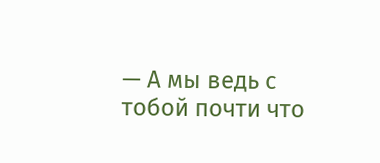— А мы ведь с тобой почти что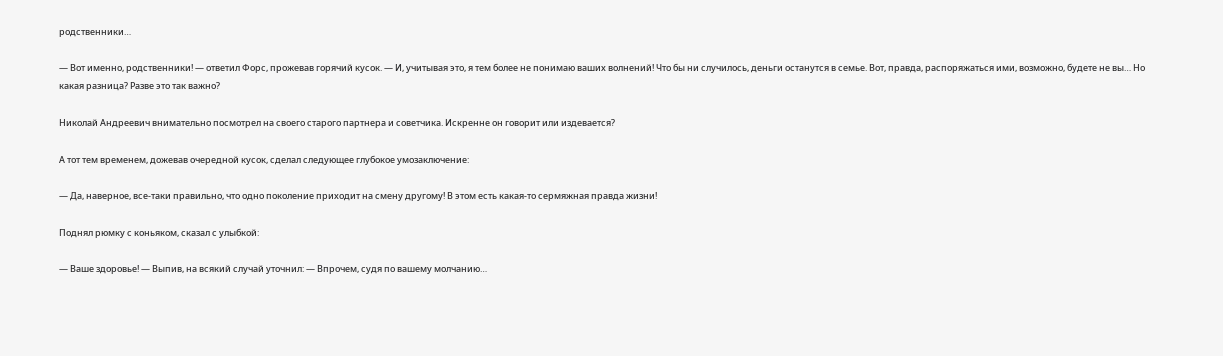родственники…

— Вот именно, родственники! — ответил Форс, прожевав горячий кусок. — И, учитывая это, я тем более не понимаю ваших волнений! Что бы ни случилось, деньги останутся в семье. Вот, правда, распоряжаться ими, возможно, будете не вы… Но какая разница? Разве это так важно?

Николай Андреевич внимательно посмотрел на своего старого партнера и советчика. Искренне он говорит или издевается?

А тот тем временем, дожевав очередной кусок, сделал следующее глубокое умозаключение:

— Да, наверное, все-таки правильно, что одно поколение приходит на смену другому! В этом есть какая-то сермяжная правда жизни!

Поднял рюмку с коньяком, сказал с улыбкой:

— Ваше здоровье! — Выпив, на всякий случай уточнил: — Впрочем, судя по вашему молчанию…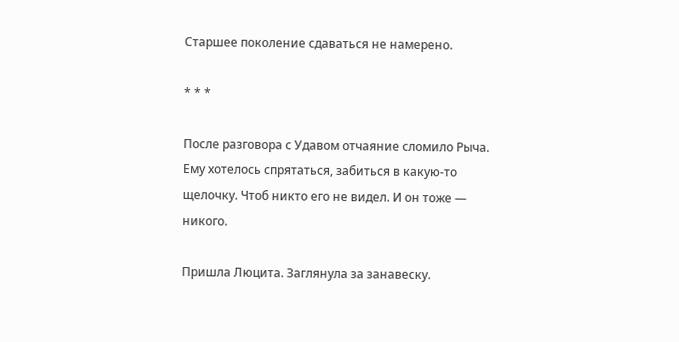Старшее поколение сдаваться не намерено.

* * *

После разговора с Удавом отчаяние сломило Рыча. Ему хотелось спрятаться, забиться в какую-то щелочку. Чтоб никто его не видел. И он тоже — никого.

Пришла Люцита. Заглянула за занавеску.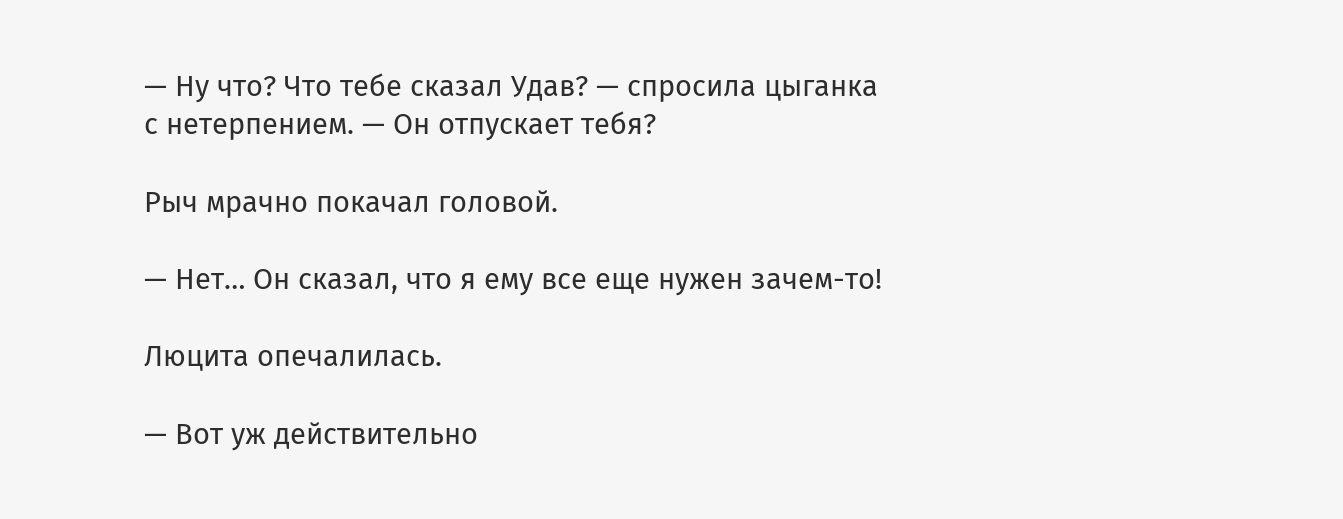— Ну что? Что тебе сказал Удав? — спросила цыганка с нетерпением. — Он отпускает тебя?

Рыч мрачно покачал головой.

— Нет… Он сказал, что я ему все еще нужен зачем-то!

Люцита опечалилась.

— Вот уж действительно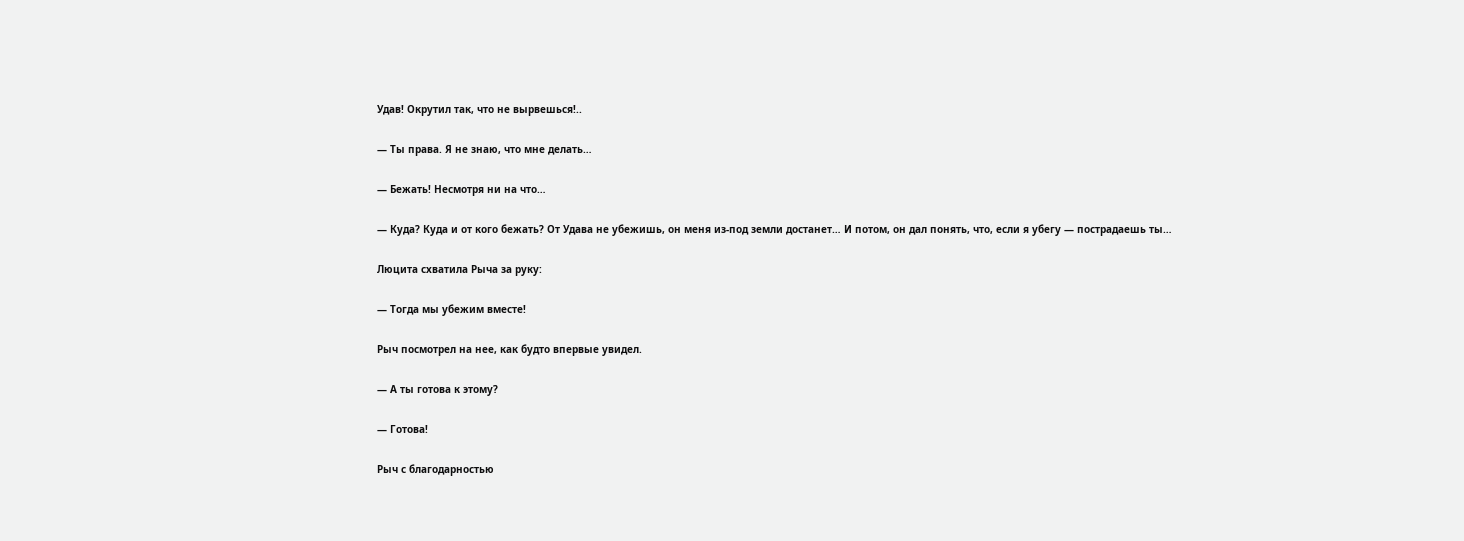Удав! Окрутил так, что не вырвешься!..

— Ты права. Я не знаю, что мне делать…

— Бежать! Несмотря ни на что…

— Куда? Куда и от кого бежать? От Удава не убежишь, он меня из-под земли достанет… И потом, он дал понять, что, если я убегу — пострадаешь ты…

Люцита схватила Рыча за руку:

— Тогда мы убежим вместе!

Рыч посмотрел на нее, как будто впервые увидел.

— А ты готова к этому?

— Готова!

Рыч с благодарностью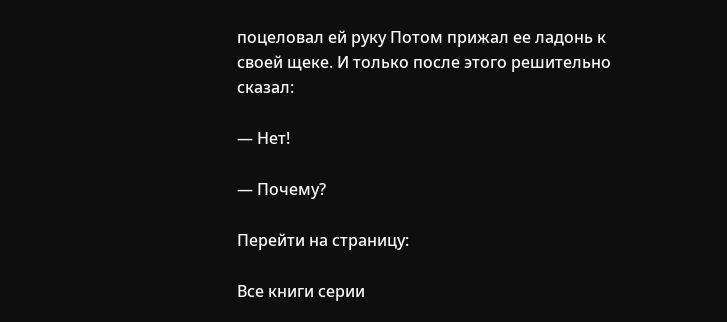поцеловал ей руку Потом прижал ее ладонь к своей щеке. И только после этого решительно сказал:

— Нет!

— Почему?

Перейти на страницу:

Все книги серии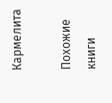Кармелита

Похожие книги